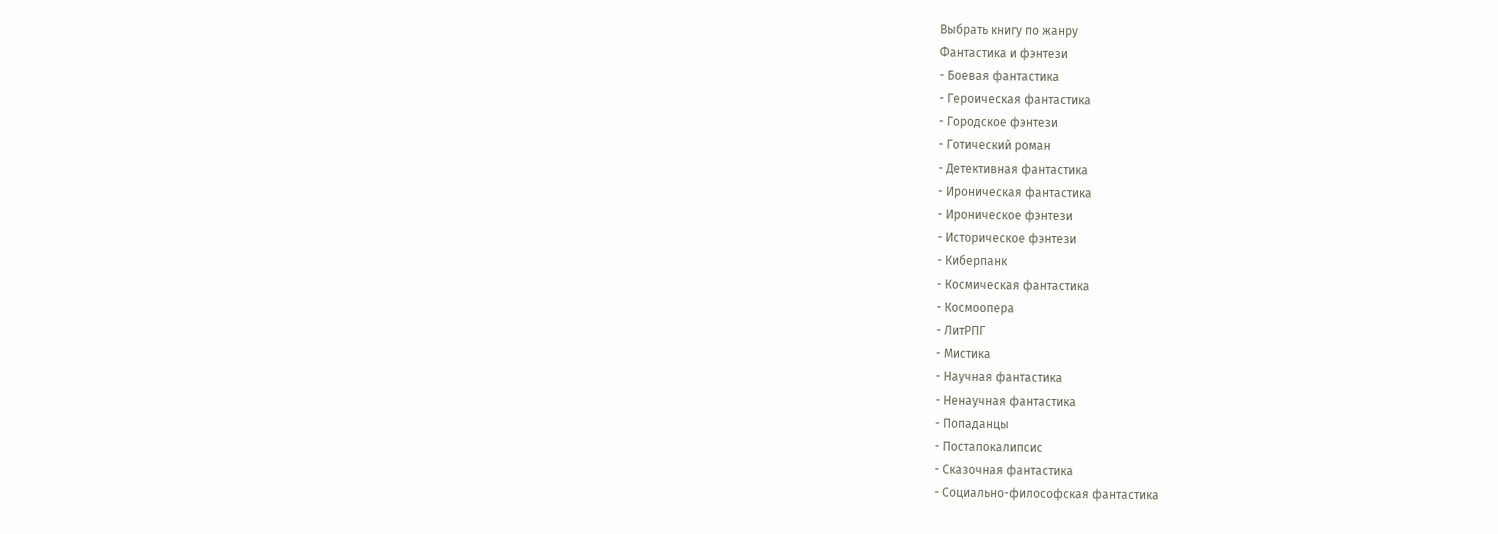Выбрать книгу по жанру
Фантастика и фэнтези
- Боевая фантастика
- Героическая фантастика
- Городское фэнтези
- Готический роман
- Детективная фантастика
- Ироническая фантастика
- Ироническое фэнтези
- Историческое фэнтези
- Киберпанк
- Космическая фантастика
- Космоопера
- ЛитРПГ
- Мистика
- Научная фантастика
- Ненаучная фантастика
- Попаданцы
- Постапокалипсис
- Сказочная фантастика
- Социально-философская фантастика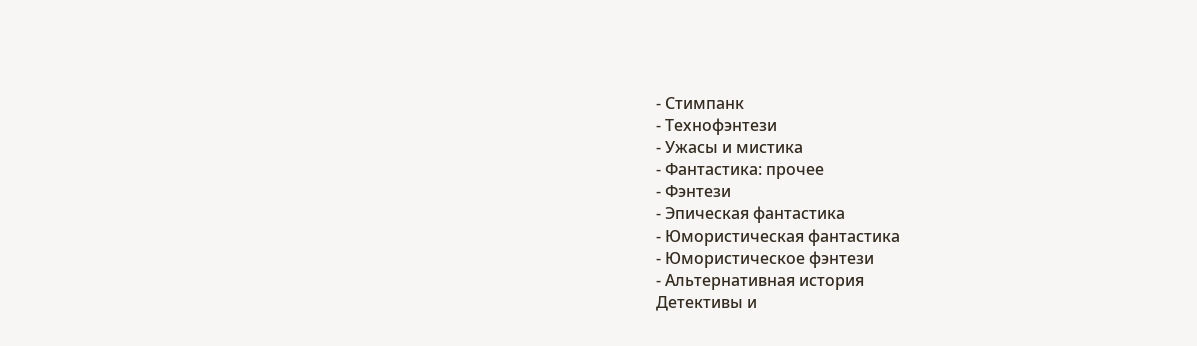- Стимпанк
- Технофэнтези
- Ужасы и мистика
- Фантастика: прочее
- Фэнтези
- Эпическая фантастика
- Юмористическая фантастика
- Юмористическое фэнтези
- Альтернативная история
Детективы и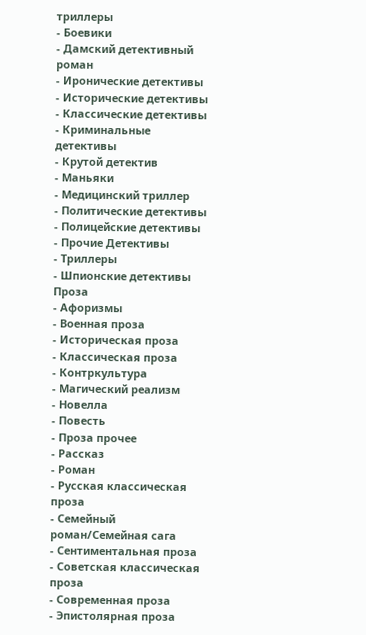триллеры
- Боевики
- Дамский детективный роман
- Иронические детективы
- Исторические детективы
- Классические детективы
- Криминальные детективы
- Крутой детектив
- Маньяки
- Медицинский триллер
- Политические детективы
- Полицейские детективы
- Прочие Детективы
- Триллеры
- Шпионские детективы
Проза
- Афоризмы
- Военная проза
- Историческая проза
- Классическая проза
- Контркультура
- Магический реализм
- Новелла
- Повесть
- Проза прочее
- Рассказ
- Роман
- Русская классическая проза
- Семейный роман/Семейная сага
- Сентиментальная проза
- Советская классическая проза
- Современная проза
- Эпистолярная проза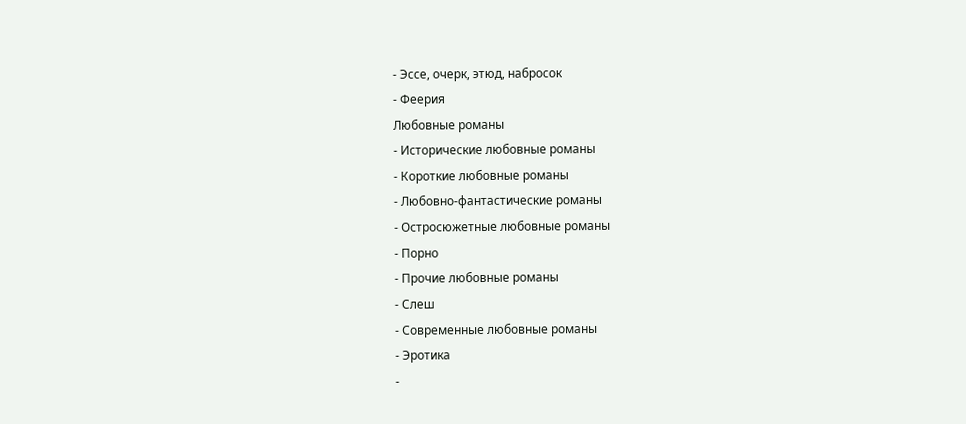- Эссе, очерк, этюд, набросок
- Феерия
Любовные романы
- Исторические любовные романы
- Короткие любовные романы
- Любовно-фантастические романы
- Остросюжетные любовные романы
- Порно
- Прочие любовные романы
- Слеш
- Современные любовные романы
- Эротика
-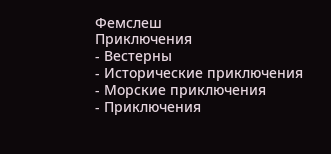Фемслеш
Приключения
- Вестерны
- Исторические приключения
- Морские приключения
- Приключения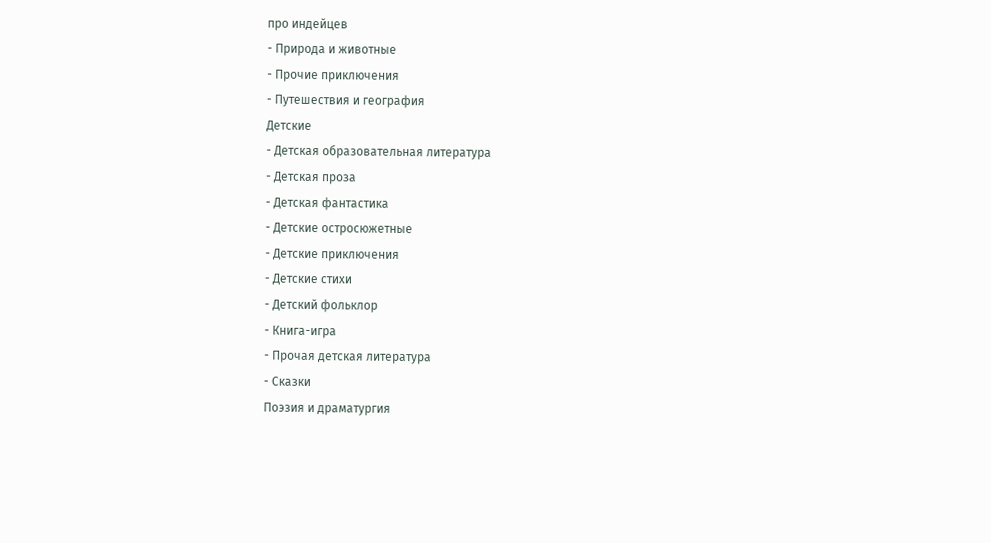про индейцев
- Природа и животные
- Прочие приключения
- Путешествия и география
Детские
- Детская образовательная литература
- Детская проза
- Детская фантастика
- Детские остросюжетные
- Детские приключения
- Детские стихи
- Детский фольклор
- Книга-игра
- Прочая детская литература
- Сказки
Поэзия и драматургия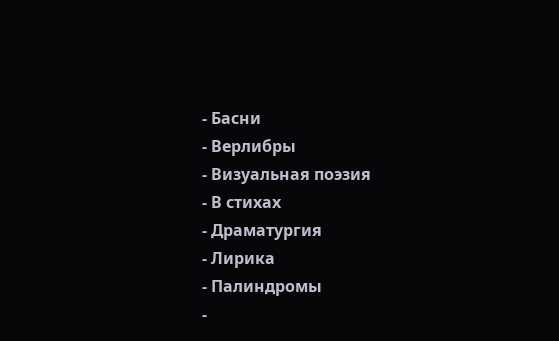- Басни
- Верлибры
- Визуальная поэзия
- В стихах
- Драматургия
- Лирика
- Палиндромы
-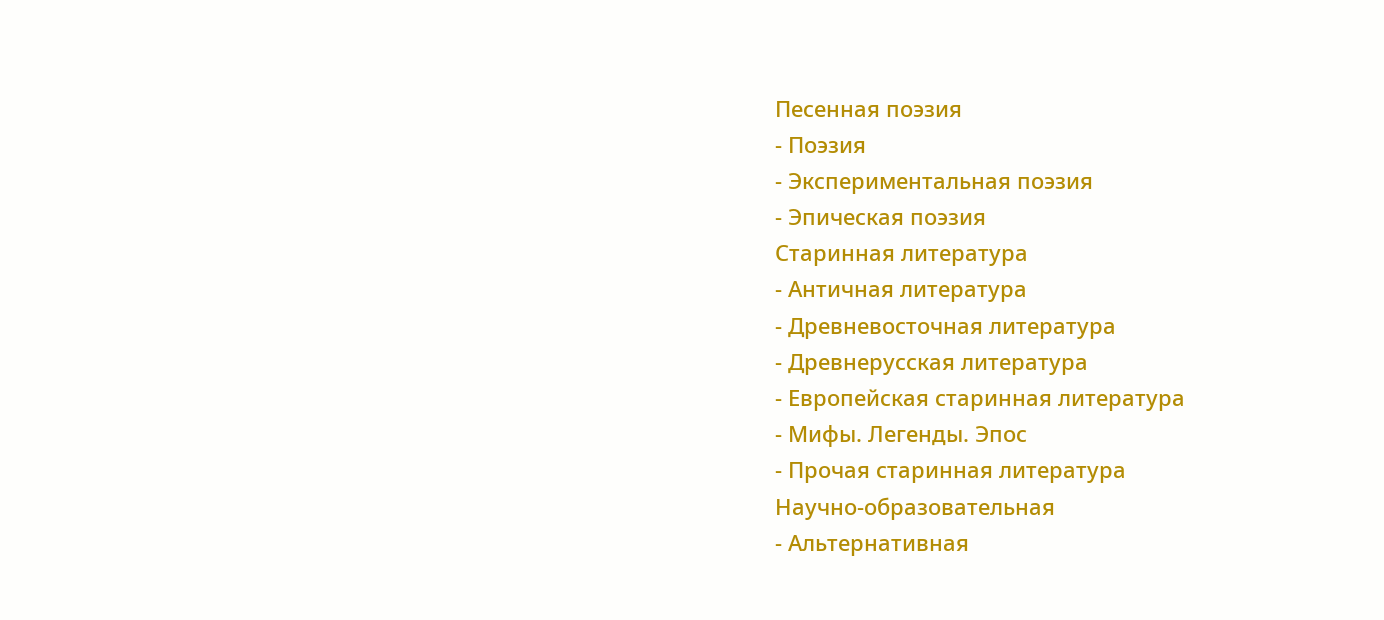Песенная поэзия
- Поэзия
- Экспериментальная поэзия
- Эпическая поэзия
Старинная литература
- Античная литература
- Древневосточная литература
- Древнерусская литература
- Европейская старинная литература
- Мифы. Легенды. Эпос
- Прочая старинная литература
Научно-образовательная
- Альтернативная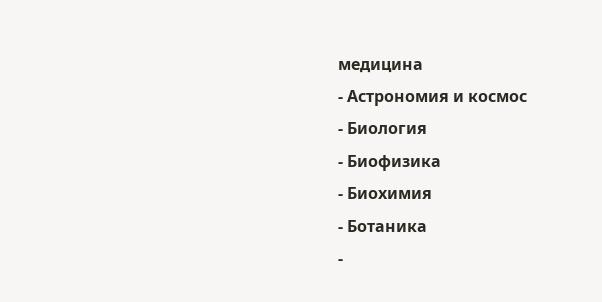медицина
- Астрономия и космос
- Биология
- Биофизика
- Биохимия
- Ботаника
-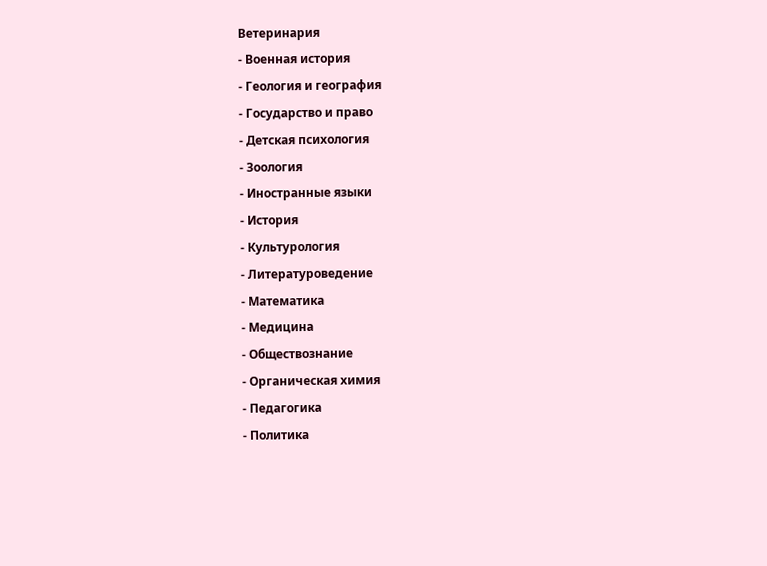Ветеринария
- Военная история
- Геология и география
- Государство и право
- Детская психология
- Зоология
- Иностранные языки
- История
- Культурология
- Литературоведение
- Математика
- Медицина
- Обществознание
- Органическая химия
- Педагогика
- Политика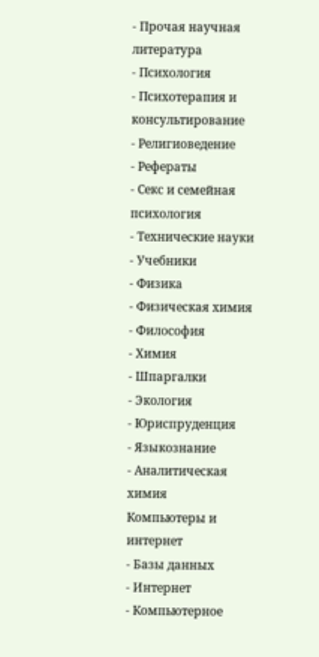- Прочая научная литература
- Психология
- Психотерапия и консультирование
- Религиоведение
- Рефераты
- Секс и семейная психология
- Технические науки
- Учебники
- Физика
- Физическая химия
- Философия
- Химия
- Шпаргалки
- Экология
- Юриспруденция
- Языкознание
- Аналитическая химия
Компьютеры и интернет
- Базы данных
- Интернет
- Компьютерное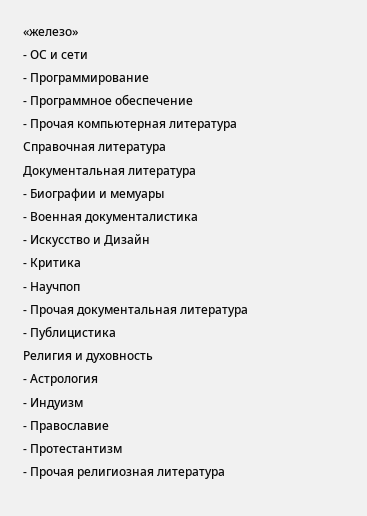«железо»
- ОС и сети
- Программирование
- Программное обеспечение
- Прочая компьютерная литература
Справочная литература
Документальная литература
- Биографии и мемуары
- Военная документалистика
- Искусство и Дизайн
- Критика
- Научпоп
- Прочая документальная литература
- Публицистика
Религия и духовность
- Астрология
- Индуизм
- Православие
- Протестантизм
- Прочая религиозная литература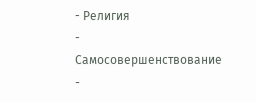- Религия
- Самосовершенствование
-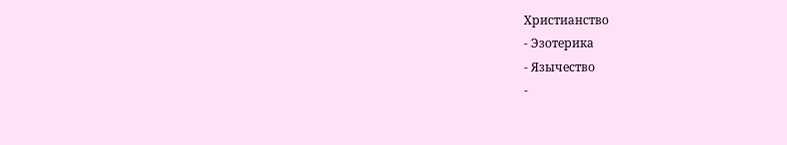Христианство
- Эзотерика
- Язычество
-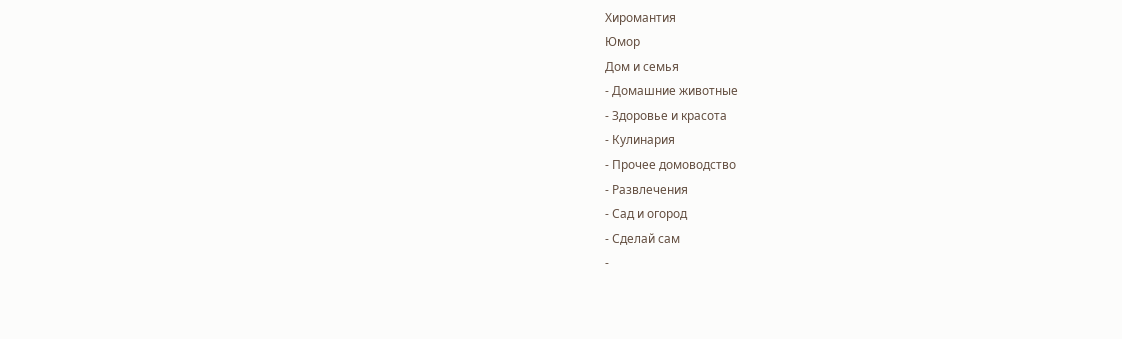Хиромантия
Юмор
Дом и семья
- Домашние животные
- Здоровье и красота
- Кулинария
- Прочее домоводство
- Развлечения
- Сад и огород
- Сделай сам
-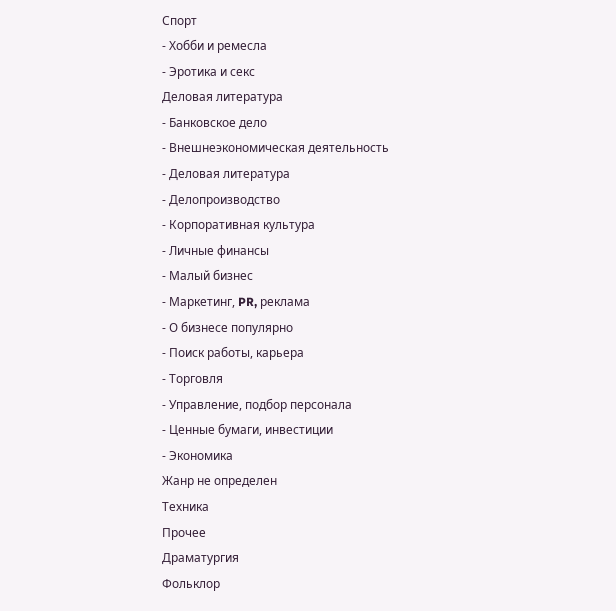Спорт
- Хобби и ремесла
- Эротика и секс
Деловая литература
- Банковское дело
- Внешнеэкономическая деятельность
- Деловая литература
- Делопроизводство
- Корпоративная культура
- Личные финансы
- Малый бизнес
- Маркетинг, PR, реклама
- О бизнесе популярно
- Поиск работы, карьера
- Торговля
- Управление, подбор персонала
- Ценные бумаги, инвестиции
- Экономика
Жанр не определен
Техника
Прочее
Драматургия
Фольклор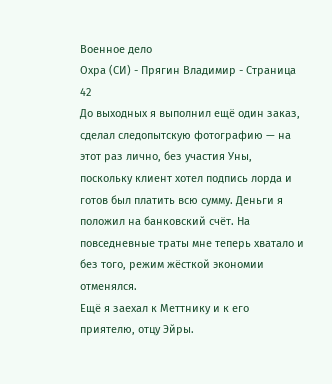Военное дело
Охра (СИ) - Прягин Владимир - Страница 42
До выходных я выполнил ещё один заказ, сделал следопытскую фотографию — на этот раз лично, без участия Уны, поскольку клиент хотел подпись лорда и готов был платить всю сумму. Деньги я положил на банковский счёт. На повседневные траты мне теперь хватало и без того, режим жёсткой экономии отменялся.
Ещё я заехал к Меттнику и к его приятелю, отцу Эйры.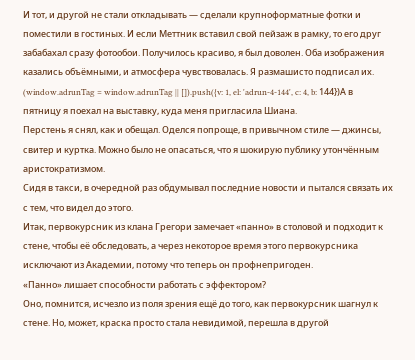И тот, и другой не стали откладывать — сделали крупноформатные фотки и поместили в гостиных. И если Меттник вставил свой пейзаж в рамку, то его друг забабахал сразу фотообои. Получилось красиво, я был доволен. Оба изображения казались объёмными, и атмосфера чувствовалась. Я размашисто подписал их.
(window.adrunTag = window.adrunTag || []).push({v: 1, el: 'adrun-4-144', c: 4, b: 144})А в пятницу я поехал на выставку, куда меня пригласила Шиана.
Перстень я снял, как и обещал. Оделся попроще, в привычном стиле — джинсы, свитер и куртка. Можно было не опасаться, что я шокирую публику утончённым аристократизмом.
Сидя в такси, в очередной раз обдумывал последние новости и пытался связать их с тем, что видел до этого.
Итак, первокурсник из клана Грегори замечает «панно» в столовой и подходит к стене, чтобы её обследовать, а через некоторое время этого первокурсника исключают из Академии, потому что теперь он профнепригоден.
«Панно» лишает способности работать с эффектором?
Оно, помнится, исчезло из поля зрения ещё до того, как первокурсник шагнул к стене. Но, может, краска просто стала невидимой, перешла в другой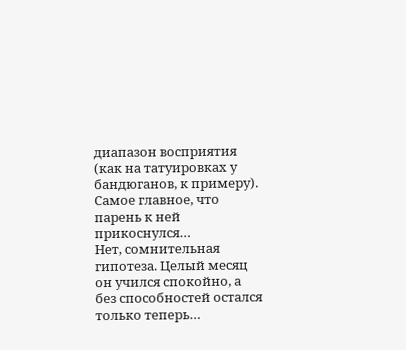диапазон восприятия (как на татуировках у бандюганов, к примеру). Самое главное, что парень к ней прикоснулся…
Нет, сомнительная гипотеза. Целый месяц он учился спокойно, а без способностей остался только теперь…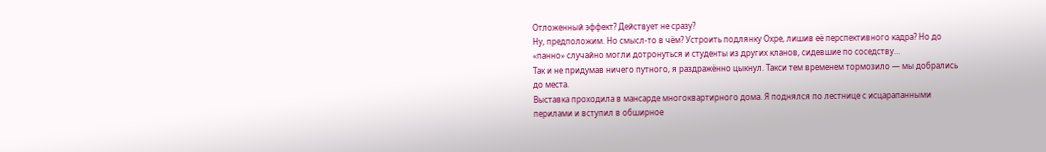Отложенный эффект? Действует не сразу?
Ну, предположим. Но смысл-то в чём? Устроить подлянку Охре, лишив её перспективного кадра? Но до «панно» случайно могли дотронуться и студенты из других кланов, сидевшие по соседству…
Так и не придумав ничего путного, я раздражённо цыкнул. Такси тем временем тормозило — мы добрались до места.
Выставка проходила в мансарде многоквартирного дома. Я поднялся по лестнице с исцарапанными перилами и вступил в обширное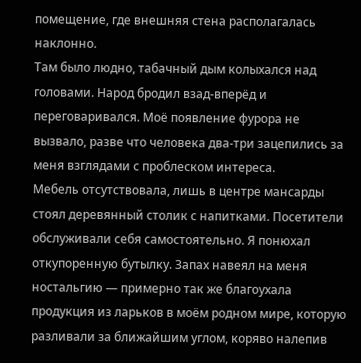помещение, где внешняя стена располагалась наклонно.
Там было людно, табачный дым колыхался над головами. Народ бродил взад-вперёд и переговаривался. Моё появление фурора не вызвало, разве что человека два-три зацепились за меня взглядами с проблеском интереса.
Мебель отсутствовала, лишь в центре мансарды стоял деревянный столик с напитками. Посетители обслуживали себя самостоятельно. Я понюхал откупоренную бутылку. Запах навеял на меня ностальгию — примерно так же благоухала продукция из ларьков в моём родном мире, которую разливали за ближайшим углом, коряво налепив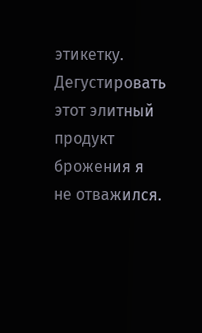этикетку.
Дегустировать этот элитный продукт брожения я не отважился.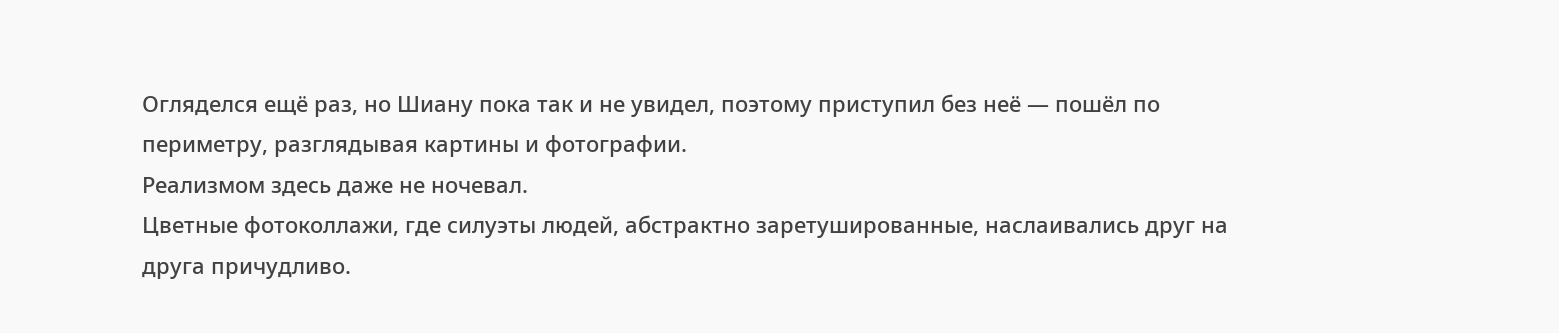Огляделся ещё раз, но Шиану пока так и не увидел, поэтому приступил без неё — пошёл по периметру, разглядывая картины и фотографии.
Реализмом здесь даже не ночевал.
Цветные фотоколлажи, где силуэты людей, абстрактно заретушированные, наслаивались друг на друга причудливо.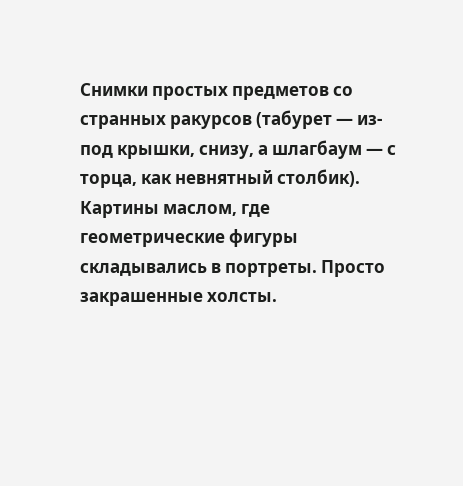Снимки простых предметов со странных ракурсов (табурет — из-под крышки, снизу, а шлагбаум — с торца, как невнятный столбик). Картины маслом, где геометрические фигуры складывались в портреты. Просто закрашенные холсты.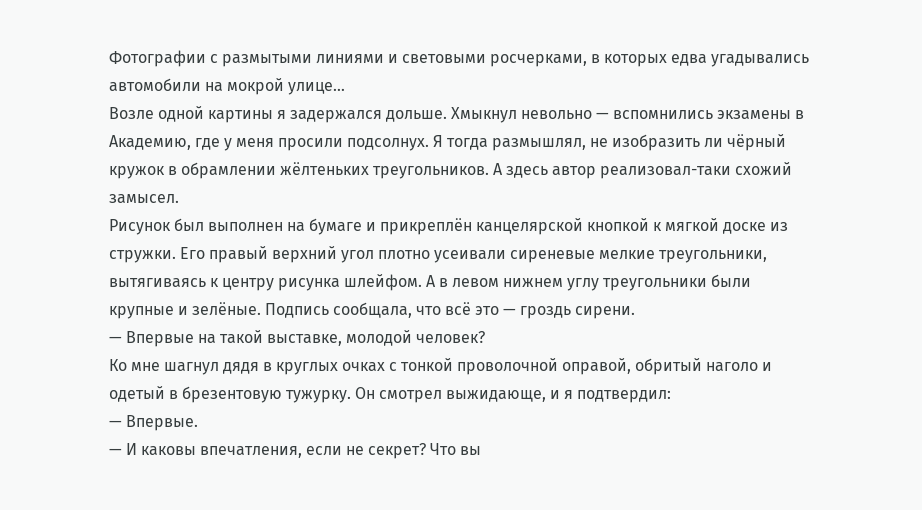Фотографии с размытыми линиями и световыми росчерками, в которых едва угадывались автомобили на мокрой улице…
Возле одной картины я задержался дольше. Хмыкнул невольно — вспомнились экзамены в Академию, где у меня просили подсолнух. Я тогда размышлял, не изобразить ли чёрный кружок в обрамлении жёлтеньких треугольников. А здесь автор реализовал-таки схожий замысел.
Рисунок был выполнен на бумаге и прикреплён канцелярской кнопкой к мягкой доске из стружки. Его правый верхний угол плотно усеивали сиреневые мелкие треугольники, вытягиваясь к центру рисунка шлейфом. А в левом нижнем углу треугольники были крупные и зелёные. Подпись сообщала, что всё это — гроздь сирени.
— Впервые на такой выставке, молодой человек?
Ко мне шагнул дядя в круглых очках с тонкой проволочной оправой, обритый наголо и одетый в брезентовую тужурку. Он смотрел выжидающе, и я подтвердил:
— Впервые.
— И каковы впечатления, если не секрет? Что вы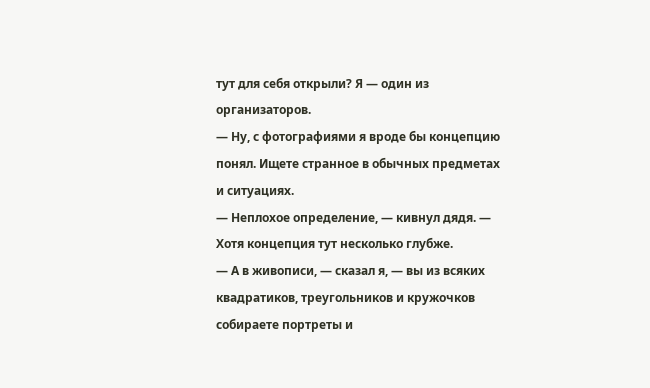тут для себя открыли? Я — один из организаторов.
— Ну, с фотографиями я вроде бы концепцию понял. Ищете странное в обычных предметах и ситуациях.
— Неплохое определение, — кивнул дядя. — Хотя концепция тут несколько глубже.
— А в живописи, — сказал я, — вы из всяких квадратиков, треугольников и кружочков собираете портреты и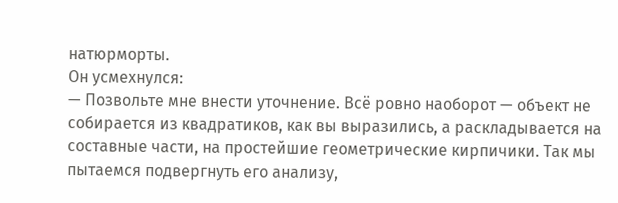натюрморты.
Он усмехнулся:
— Позвольте мне внести уточнение. Всё ровно наоборот — объект не собирается из квадратиков, как вы выразились, а раскладывается на составные части, на простейшие геометрические кирпичики. Так мы пытаемся подвергнуть его анализу,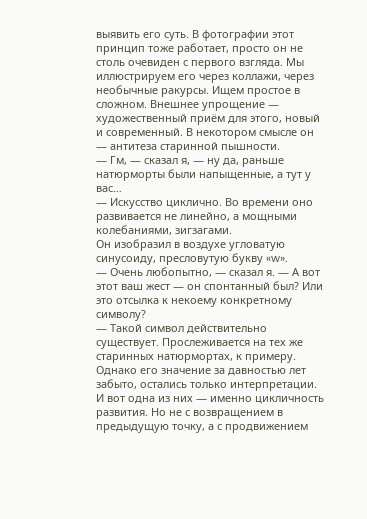выявить его суть. В фотографии этот принцип тоже работает, просто он не столь очевиден с первого взгляда. Мы иллюстрируем его через коллажи, через необычные ракурсы. Ищем простое в сложном. Внешнее упрощение — художественный приём для этого, новый и современный. В некотором смысле он — антитеза старинной пышности.
— Гм, — сказал я, — ну да, раньше натюрморты были напыщенные, а тут у вас…
— Искусство циклично. Во времени оно развивается не линейно, а мощными колебаниями, зигзагами.
Он изобразил в воздухе угловатую синусоиду, пресловутую букву «w».
— Очень любопытно, — сказал я. — А вот этот ваш жест — он спонтанный был? Или это отсылка к некоему конкретному символу?
— Такой символ действительно существует. Прослеживается на тех же старинных натюрмортах, к примеру. Однако его значение за давностью лет забыто, остались только интерпретации. И вот одна из них — именно цикличность развития. Но не с возвращением в предыдущую точку, а с продвижением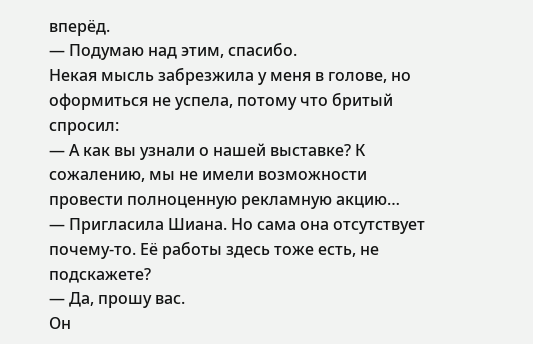вперёд.
— Подумаю над этим, спасибо.
Некая мысль забрезжила у меня в голове, но оформиться не успела, потому что бритый спросил:
— А как вы узнали о нашей выставке? К сожалению, мы не имели возможности провести полноценную рекламную акцию…
— Пригласила Шиана. Но сама она отсутствует почему-то. Её работы здесь тоже есть, не подскажете?
— Да, прошу вас.
Он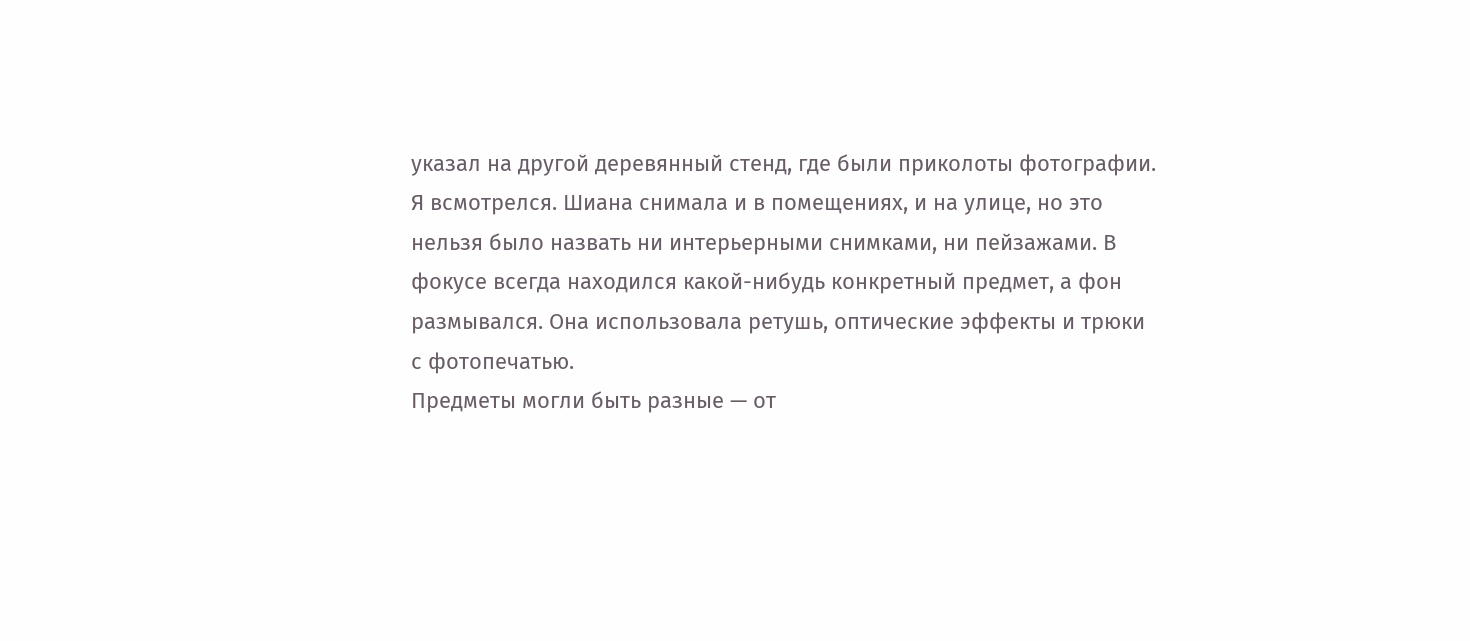указал на другой деревянный стенд, где были приколоты фотографии.
Я всмотрелся. Шиана снимала и в помещениях, и на улице, но это нельзя было назвать ни интерьерными снимками, ни пейзажами. В фокусе всегда находился какой-нибудь конкретный предмет, а фон размывался. Она использовала ретушь, оптические эффекты и трюки с фотопечатью.
Предметы могли быть разные — от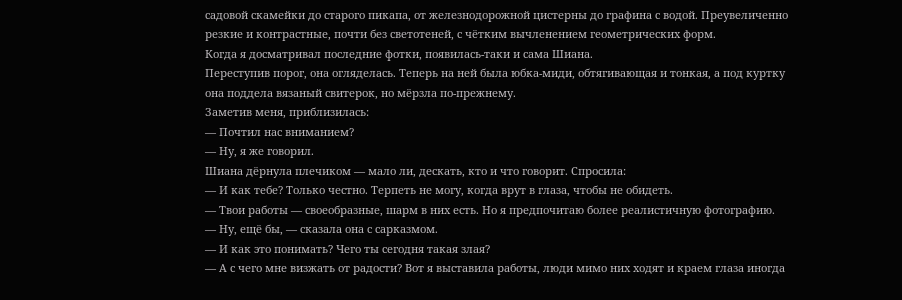садовой скамейки до старого пикапа, от железнодорожной цистерны до графина с водой. Преувеличенно резкие и контрастные, почти без светотеней, с чётким вычленением геометрических форм.
Когда я досматривал последние фотки, появилась-таки и сама Шиана.
Переступив порог, она огляделась. Теперь на ней была юбка-миди, обтягивающая и тонкая, а под куртку она поддела вязаный свитерок, но мёрзла по-прежнему.
Заметив меня, приблизилась:
— Почтил нас вниманием?
— Ну, я же говорил.
Шиана дёрнула плечиком — мало ли, дескать, кто и что говорит. Спросила:
— И как тебе? Только честно. Терпеть не могу, когда врут в глаза, чтобы не обидеть.
— Твои работы — своеобразные, шарм в них есть. Но я предпочитаю более реалистичную фотографию.
— Ну, ещё бы, — сказала она с сарказмом.
— И как это понимать? Чего ты сегодня такая злая?
— А с чего мне визжать от радости? Вот я выставила работы, люди мимо них ходят и краем глаза иногда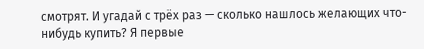смотрят. И угадай с трёх раз — сколько нашлось желающих что-нибудь купить? Я первые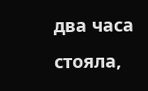два часа стояла,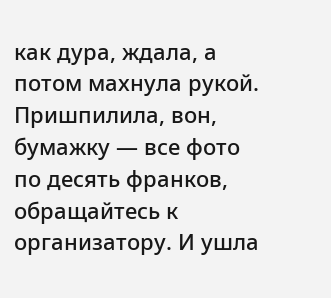как дура, ждала, а потом махнула рукой. Пришпилила, вон, бумажку — все фото по десять франков, обращайтесь к организатору. И ушла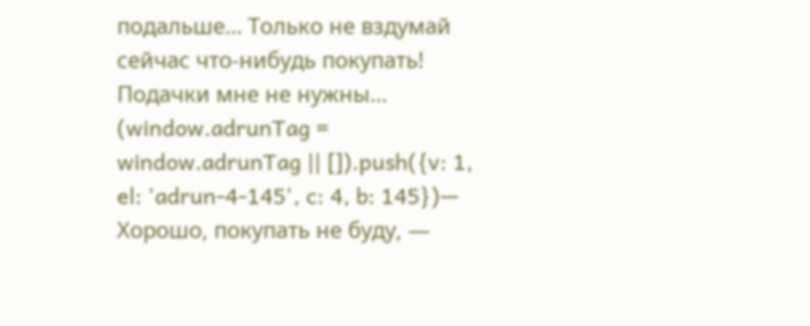подальше… Только не вздумай сейчас что-нибудь покупать! Подачки мне не нужны…
(window.adrunTag = window.adrunTag || []).push({v: 1, el: 'adrun-4-145', c: 4, b: 145})— Хорошо, покупать не буду, —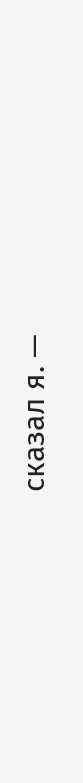сказал я. —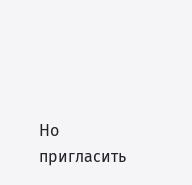Но пригласить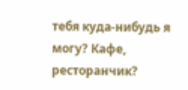тебя куда-нибудь я могу? Кафе, ресторанчик?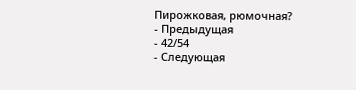Пирожковая, рюмочная?
- Предыдущая
- 42/54
- Следующая